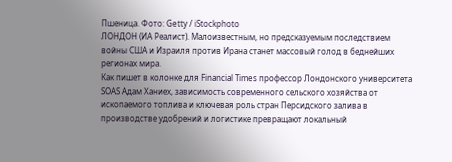Пшеница. Фото: Getty / iStockphoto
ЛОНДОН (ИА Реалист). Малоизвестным, но предсказуемым последствием войны США и Израиля против Ирана станет массовый голод в беднейших регионах мира.
Как пишет в колонке для Financial Times профессор Лондонского университета SOAS Адам Ханиех, зависимость современного сельского хозяйства от ископаемого топлива и ключевая роль стран Персидского залива в производстве удобрений и логистике превращают локальный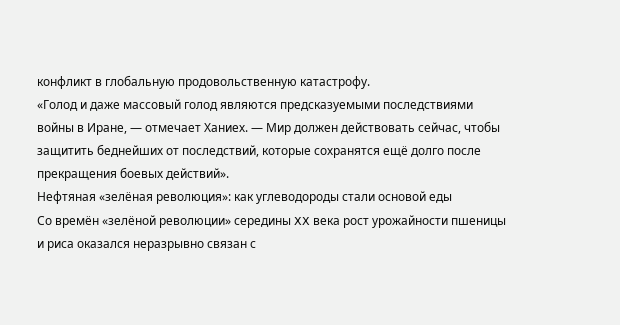конфликт в глобальную продовольственную катастрофу.
«Голод и даже массовый голод являются предсказуемыми последствиями войны в Иране, — отмечает Ханиех. — Мир должен действовать сейчас, чтобы защитить беднейших от последствий, которые сохранятся ещё долго после прекращения боевых действий».
Нефтяная «зелёная революция»: как углеводороды стали основой еды
Со времён «зелёной революции» середины XX века рост урожайности пшеницы и риса оказался неразрывно связан с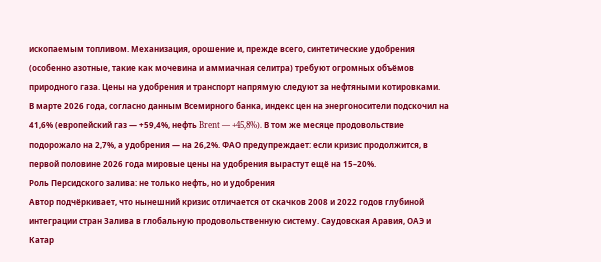ископаемым топливом. Механизация, орошение и, прежде всего, синтетические удобрения (особенно азотные, такие как мочевина и аммиачная селитра) требуют огромных объёмов природного газа. Цены на удобрения и транспорт напрямую следуют за нефтяными котировками.
В марте 2026 года, согласно данным Всемирного банка, индекс цен на энергоносители подскочил на 41,6% (европейский газ — +59,4%, нефть Brent — +45,8%). В том же месяце продовольствие подорожало на 2,7%, а удобрения — на 26,2%. ФАО предупреждает: если кризис продолжится, в первой половине 2026 года мировые цены на удобрения вырастут ещё на 15–20%.
Роль Персидского залива: не только нефть, но и удобрения
Автор подчёркивает, что нынешний кризис отличается от скачков 2008 и 2022 годов глубиной интеграции стран Залива в глобальную продовольственную систему. Саудовская Аравия, ОАЭ и Катар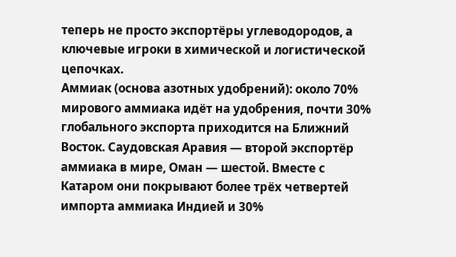теперь не просто экспортёры углеводородов, а ключевые игроки в химической и логистической цепочках.
Аммиак (основа азотных удобрений): около 70% мирового аммиака идёт на удобрения, почти 30% глобального экспорта приходится на Ближний Восток. Саудовская Аравия — второй экспортёр аммиака в мире, Оман — шестой. Вместе с Катаром они покрывают более трёх четвертей импорта аммиака Индией и 30%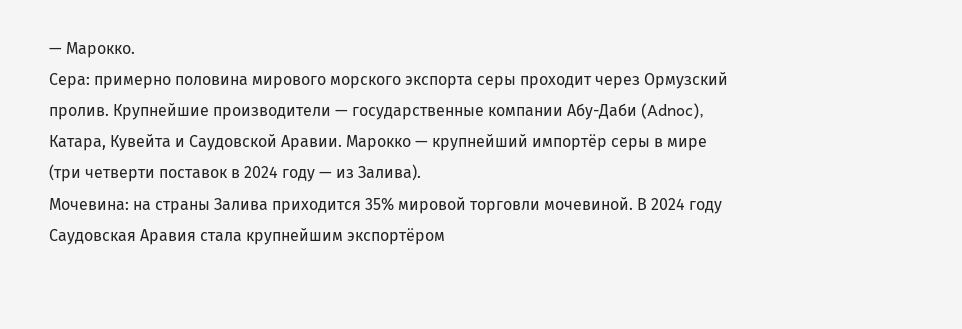— Марокко.
Сера: примерно половина мирового морского экспорта серы проходит через Ормузский пролив. Крупнейшие производители — государственные компании Абу-Даби (Adnoc), Катара, Кувейта и Саудовской Аравии. Марокко — крупнейший импортёр серы в мире (три четверти поставок в 2024 году — из Залива).
Мочевина: на страны Залива приходится 35% мировой торговли мочевиной. В 2024 году Саудовская Аравия стала крупнейшим экспортёром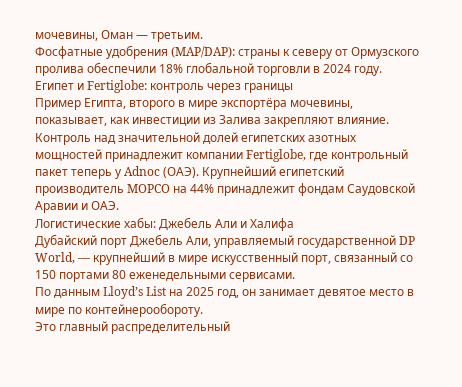мочевины, Оман — третьим.
Фосфатные удобрения (MAP/DAP): страны к северу от Ормузского пролива обеспечили 18% глобальной торговли в 2024 году.
Египет и Fertiglobe: контроль через границы
Пример Египта, второго в мире экспортёра мочевины, показывает, как инвестиции из Залива закрепляют влияние. Контроль над значительной долей египетских азотных мощностей принадлежит компании Fertiglobe, где контрольный пакет теперь у Adnoc (ОАЭ). Крупнейший египетский производитель MOPCO на 44% принадлежит фондам Саудовской Аравии и ОАЭ.
Логистические хабы: Джебель Али и Халифа
Дубайский порт Джебель Али, управляемый государственной DP World, — крупнейший в мире искусственный порт, связанный со 150 портами 80 еженедельными сервисами.
По данным Lloyd’s List на 2025 год, он занимает девятое место в мире по контейнерообороту.
Это главный распределительный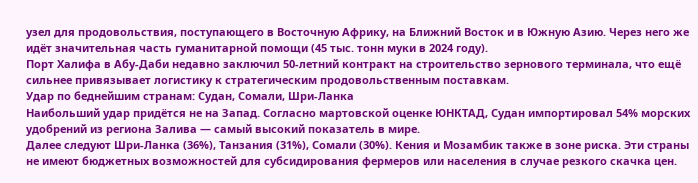узел для продовольствия, поступающего в Восточную Африку, на Ближний Восток и в Южную Азию. Через него же идёт значительная часть гуманитарной помощи (45 тыс. тонн муки в 2024 году).
Порт Халифа в Абу-Даби недавно заключил 50-летний контракт на строительство зернового терминала, что ещё сильнее привязывает логистику к стратегическим продовольственным поставкам.
Удар по беднейшим странам: Судан, Сомали, Шри-Ланка
Наибольший удар придётся не на Запад. Согласно мартовской оценке ЮНКТАД, Судан импортировал 54% морских удобрений из региона Залива — самый высокий показатель в мире.
Далее следуют Шри-Ланка (36%), Танзания (31%), Сомали (30%). Кения и Мозамбик также в зоне риска. Эти страны не имеют бюджетных возможностей для субсидирования фермеров или населения в случае резкого скачка цен.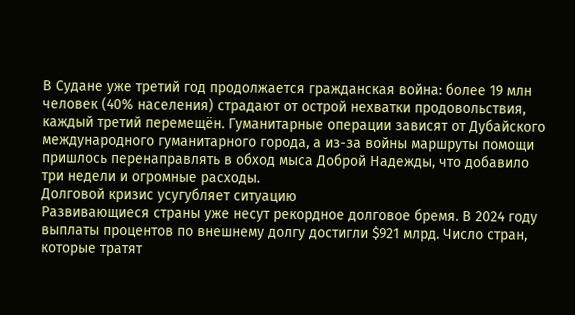В Судане уже третий год продолжается гражданская война: более 19 млн человек (40% населения) страдают от острой нехватки продовольствия, каждый третий перемещён. Гуманитарные операции зависят от Дубайского международного гуманитарного города, а из-за войны маршруты помощи пришлось перенаправлять в обход мыса Доброй Надежды, что добавило три недели и огромные расходы.
Долговой кризис усугубляет ситуацию
Развивающиеся страны уже несут рекордное долговое бремя. В 2024 году выплаты процентов по внешнему долгу достигли $921 млрд. Число стран, которые тратят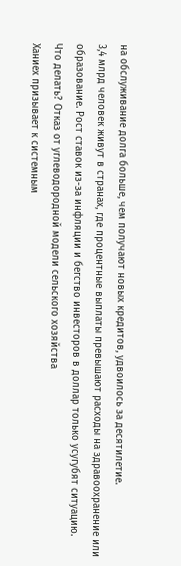на обслуживание долга больше, чем получают новых кредитов, удвоилось за десятилетие.
3,4 млрд человек живут в странах, где процентные выплаты превышают расходы на здравоохранение или образование. Рост ставок из-за инфляции и бегство инвесторов в доллар только усугубят ситуацию.
Что делать? Отказ от углеводородной модели сельского хозяйства
Ханиех призывает к системным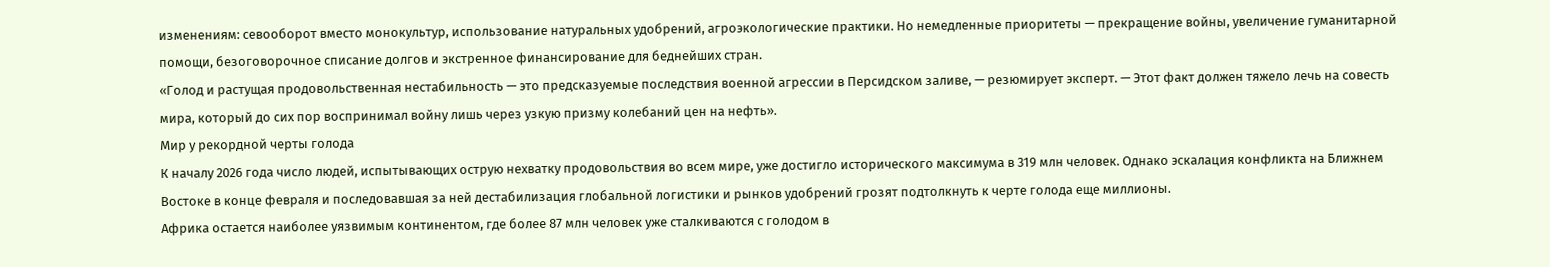изменениям: севооборот вместо монокультур, использование натуральных удобрений, агроэкологические практики. Но немедленные приоритеты — прекращение войны, увеличение гуманитарной помощи, безоговорочное списание долгов и экстренное финансирование для беднейших стран.
«Голод и растущая продовольственная нестабильность — это предсказуемые последствия военной агрессии в Персидском заливе, — резюмирует эксперт. — Этот факт должен тяжело лечь на совесть мира, который до сих пор воспринимал войну лишь через узкую призму колебаний цен на нефть».
Мир у рекордной черты голода
К началу 2026 года число людей, испытывающих острую нехватку продовольствия во всем мире, уже достигло исторического максимума в 319 млн человек. Однако эскалация конфликта на Ближнем Востоке в конце февраля и последовавшая за ней дестабилизация глобальной логистики и рынков удобрений грозят подтолкнуть к черте голода еще миллионы.
Африка остается наиболее уязвимым континентом, где более 87 млн человек уже сталкиваются с голодом в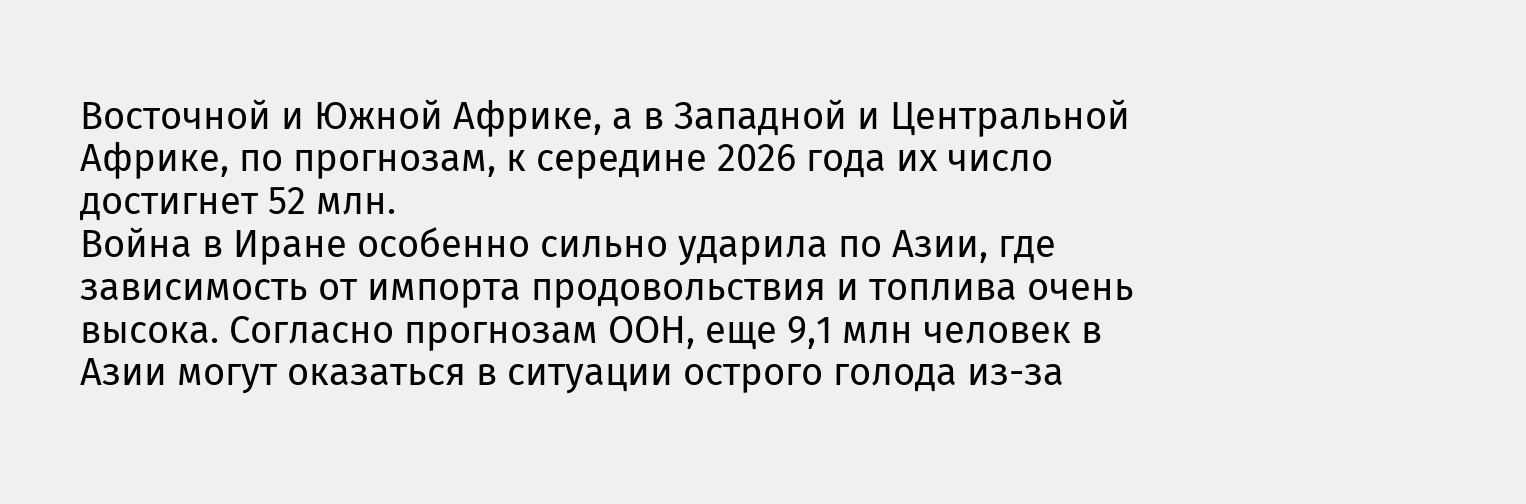Восточной и Южной Африке, а в Западной и Центральной Африке, по прогнозам, к середине 2026 года их число достигнет 52 млн.
Война в Иране особенно сильно ударила по Азии, где зависимость от импорта продовольствия и топлива очень высока. Согласно прогнозам ООН, еще 9,1 млн человек в Азии могут оказаться в ситуации острого голода из-за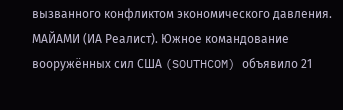вызванного конфликтом экономического давления.
МАЙАМИ (ИА Реалист). Южное командование вооружённых сил США (SOUTHCOM) объявило 21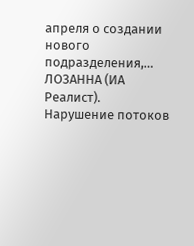апреля о создании нового подразделения,…
ЛОЗАННА (ИА Реалист). Нарушение потоков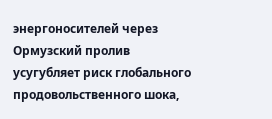энергоносителей через Ормузский пролив усугубляет риск глобального продовольственного шока,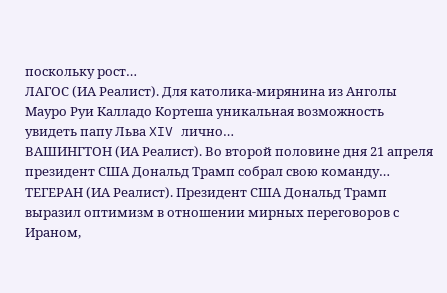поскольку рост…
ЛАГОС (ИА Реалист). Для католика-мирянина из Анголы Мауро Руи Калладо Кортеша уникальная возможность увидеть папу Льва XIV лично…
ВАШИНГТОН (ИА Реалист). Во второй половине дня 21 апреля президент США Дональд Трамп собрал свою команду…
ТЕГЕРАН (ИА Реалист). Президент США Дональд Трамп выразил оптимизм в отношении мирных переговоров с Ираном,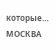которые…
МОСКВА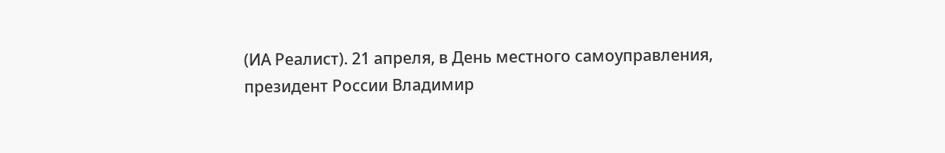(ИА Реалист). 21 апреля, в День местного самоуправления, президент России Владимир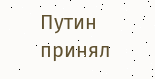Путин принял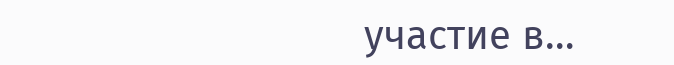участие в…